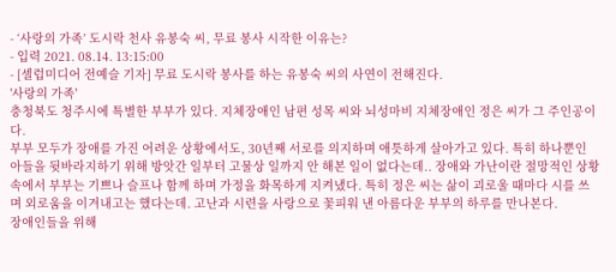- ‘사랑의 가족’ 도시락 천사 유봉숙 씨, 무료 봉사 시작한 이유는?
- 입력 2021. 08.14. 13:15:00
- [셀럽미디어 전예슬 기자] 무료 도시락 봉사를 하는 유봉숙 씨의 사연이 전해진다.
'사랑의 가족'
충청북도 청주시에 특별한 부부가 있다. 지체장애인 남편 성목 씨와 뇌성마비 지체장애인 정은 씨가 그 주인공이다.
부부 모두가 장애를 가진 어려운 상황에서도, 30년째 서로를 의지하며 애틋하게 살아가고 있다. 특히 하나뿐인 아들을 뒷바라지하기 위해 방앗간 일부터 고물상 일까지 안 해본 일이 없다는데.. 장애와 가난이란 절망적인 상황 속에서 부부는 기쁘나 슬프나 함께 하며 가정을 화목하게 지켜냈다. 특히 정은 씨는 삶이 괴로울 때마다 시를 쓰며 외로움을 이겨내고는 했다는데. 고난과 시련을 사랑으로 꽃피워 낸 아름다운 부부의 하루를 만나본다.
장애인들을 위해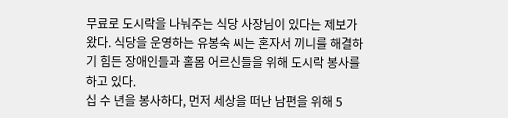무료로 도시락을 나눠주는 식당 사장님이 있다는 제보가 왔다. 식당을 운영하는 유봉숙 씨는 혼자서 끼니를 해결하기 힘든 장애인들과 홀몸 어르신들을 위해 도시락 봉사를 하고 있다.
십 수 년을 봉사하다, 먼저 세상을 떠난 남편을 위해 5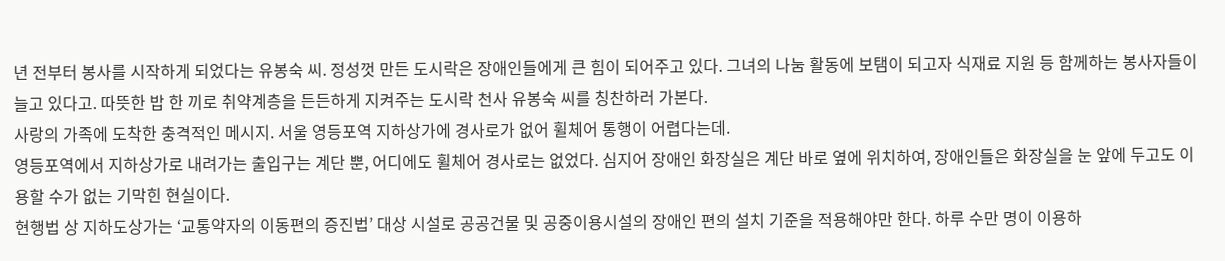년 전부터 봉사를 시작하게 되었다는 유봉숙 씨. 정성껏 만든 도시락은 장애인들에게 큰 힘이 되어주고 있다. 그녀의 나눔 활동에 보탬이 되고자 식재료 지원 등 함께하는 봉사자들이 늘고 있다고. 따뜻한 밥 한 끼로 취약계층을 든든하게 지켜주는 도시락 천사 유봉숙 씨를 칭찬하러 가본다.
사랑의 가족에 도착한 충격적인 메시지. 서울 영등포역 지하상가에 경사로가 없어 휠체어 통행이 어렵다는데.
영등포역에서 지하상가로 내려가는 출입구는 계단 뿐, 어디에도 휠체어 경사로는 없었다. 심지어 장애인 화장실은 계단 바로 옆에 위치하여, 장애인들은 화장실을 눈 앞에 두고도 이용할 수가 없는 기막힌 현실이다.
현행법 상 지하도상가는 ‘교통약자의 이동편의 증진법’ 대상 시설로 공공건물 및 공중이용시설의 장애인 편의 설치 기준을 적용해야만 한다. 하루 수만 명이 이용하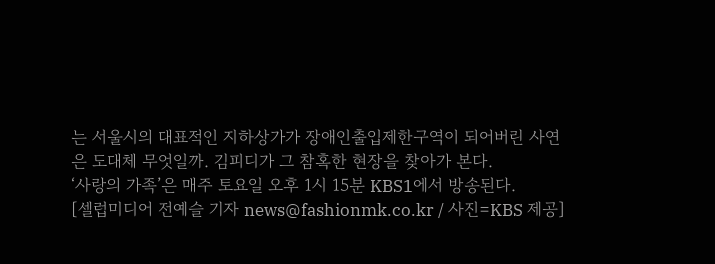는 서울시의 대표적인 지하상가가 장애인출입제한구역이 되어버린 사연은 도대체 무엇일까. 김피디가 그 참혹한 현장을 찾아가 본다.
‘사랑의 가족’은 매주 토요일 오후 1시 15분 KBS1에서 방송된다.
[셀럽미디어 전예슬 기자 news@fashionmk.co.kr / 사진=KBS 제공]